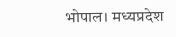भोपाल। मध्यप्रदेश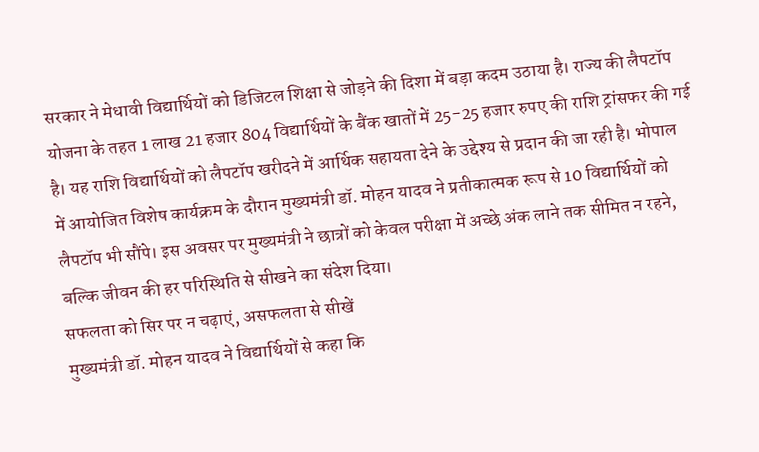सरकार ने मेधावी विद्यार्थियों को डिजिटल शिक्षा से जोड़ने की दिशा में बड़ा कदम उठाया है। राज्य की लैपटॉप योजना के तहत 1 लाख 21 हजार 804 विद्यार्थियों के बैंक खातों में 25-25 हजार रुपए की राशि ट्रांसफर की गई है। यह राशि विद्यार्थियों को लैपटॉप खरीदने में आर्थिक सहायता देने के उद्देश्य से प्रदान की जा रही है। भोपाल में आयोजित विशेष कार्यक्रम के दौरान मुख्यमंत्री डॉ. मोहन यादव ने प्रतीकात्मक रूप से 10 विद्यार्थियों को लैपटॉप भी सौंपे। इस अवसर पर मुख्यमंत्री ने छात्रों को केवल परीक्षा में अच्छे अंक लाने तक सीमित न रहने, बल्कि जीवन की हर परिस्थिति से सीखने का संदेश दिया।
सफलता को सिर पर न चढ़ाएं, असफलता से सीखें
मुख्यमंत्री डॉ. मोहन यादव ने विद्यार्थियों से कहा कि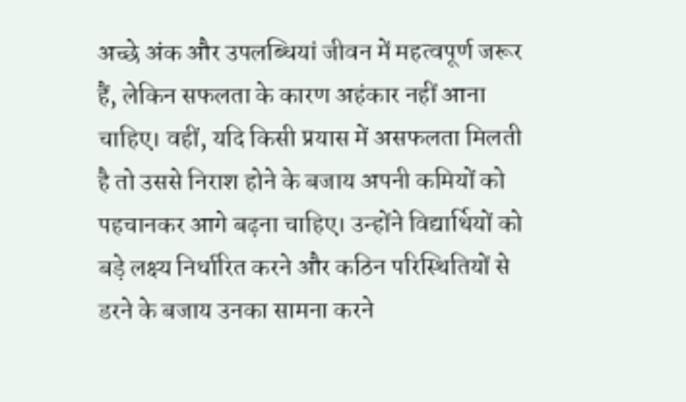अच्छे अंक और उपलब्धियां जीवन में महत्वपूर्ण जरूर हैं, लेकिन सफलता के कारण अहंकार नहीं आना चाहिए। वहीं, यदि किसी प्रयास में असफलता मिलती है तो उससे निराश होने के बजाय अपनी कमियों को पहचानकर आगे बढ़ना चाहिए। उन्होंने विद्यार्थियों को बड़े लक्ष्य निर्धारित करने और कठिन परिस्थितियों से डरने के बजाय उनका सामना करने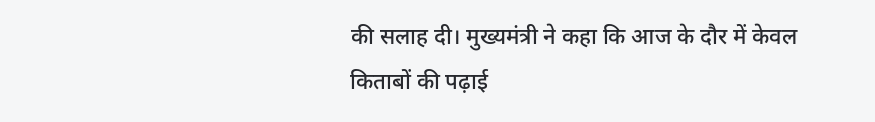की सलाह दी। मुख्यमंत्री ने कहा कि आज के दौर में केवल किताबों की पढ़ाई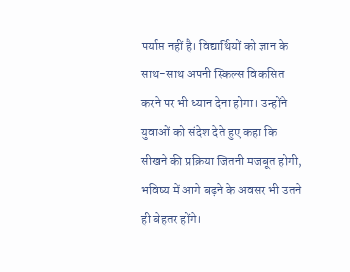पर्याप्त नहीं है। विद्यार्थियों को ज्ञान के साथ-साथ अपनी स्किल्स विकसित करने पर भी ध्यान देना होगा। उन्होंने युवाओं को संदेश देते हुए कहा कि सीखने की प्रक्रिया जितनी मजबूत होगी, भविष्य में आगे बढ़ने के अवसर भी उतने ही बेहतर होंगे।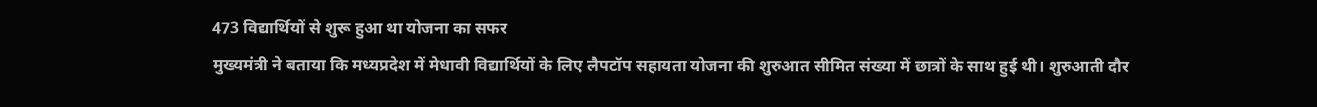473 विद्यार्थियों से शुरू हुआ था योजना का सफर
मुख्यमंत्री ने बताया कि मध्यप्रदेश में मेधावी विद्यार्थियों के लिए लैपटॉप सहायता योजना की शुरुआत सीमित संख्या में छात्रों के साथ हुई थी। शुरुआती दौर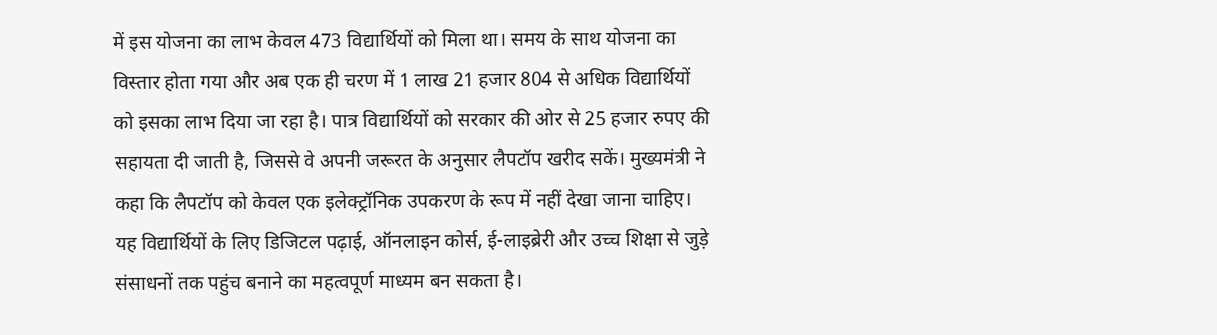में इस योजना का लाभ केवल 473 विद्यार्थियों को मिला था। समय के साथ योजना का विस्तार होता गया और अब एक ही चरण में 1 लाख 21 हजार 804 से अधिक विद्यार्थियों को इसका लाभ दिया जा रहा है। पात्र विद्यार्थियों को सरकार की ओर से 25 हजार रुपए की सहायता दी जाती है, जिससे वे अपनी जरूरत के अनुसार लैपटॉप खरीद सकें। मुख्यमंत्री ने कहा कि लैपटॉप को केवल एक इलेक्ट्रॉनिक उपकरण के रूप में नहीं देखा जाना चाहिए। यह विद्यार्थियों के लिए डिजिटल पढ़ाई, ऑनलाइन कोर्स, ई-लाइब्रेरी और उच्च शिक्षा से जुड़े संसाधनों तक पहुंच बनाने का महत्वपूर्ण माध्यम बन सकता है।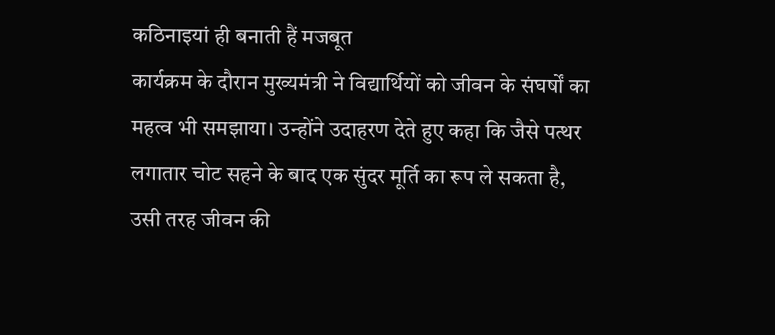कठिनाइयां ही बनाती हैं मजबूत
कार्यक्रम के दौरान मुख्यमंत्री ने विद्यार्थियों को जीवन के संघर्षों का महत्व भी समझाया। उन्होंने उदाहरण देते हुए कहा कि जैसे पत्थर लगातार चोट सहने के बाद एक सुंदर मूर्ति का रूप ले सकता है, उसी तरह जीवन की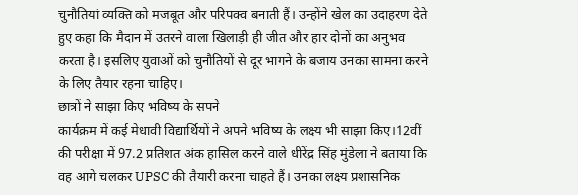चुनौतियां व्यक्ति को मजबूत और परिपक्व बनाती हैं। उन्होंने खेल का उदाहरण देते हुए कहा कि मैदान में उतरने वाला खिलाड़ी ही जीत और हार दोनों का अनुभव करता है। इसलिए युवाओं को चुनौतियों से दूर भागने के बजाय उनका सामना करने के लिए तैयार रहना चाहिए।
छात्रों ने साझा किए भविष्य के सपने
कार्यक्रम में कई मेधावी विद्यार्थियों ने अपने भविष्य के लक्ष्य भी साझा किए।12वीं की परीक्षा में 97.2 प्रतिशत अंक हासिल करने वाले धीरेंद्र सिंह मुंडेला ने बताया कि वह आगे चलकर UPSC की तैयारी करना चाहते हैं। उनका लक्ष्य प्रशासनिक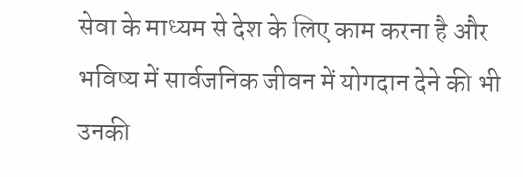सेवा के माध्यम से देश के लिए काम करना है और भविष्य में सार्वजनिक जीवन में योगदान देने की भी उनकी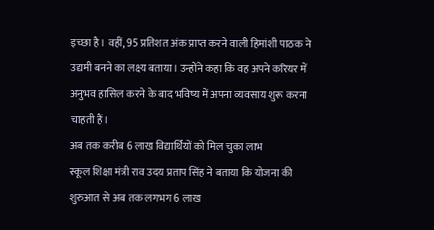इच्छा है। वहीं, 95 प्रतिशत अंक प्राप्त करने वाली हिमांशी पाठक ने उद्यमी बनने का लक्ष्य बताया। उन्होंने कहा कि वह अपने करियर में अनुभव हासिल करने के बाद भविष्य में अपना व्यवसाय शुरू करना चाहती हैं।
अब तक करीब 6 लाख विद्यार्थियों को मिल चुका लाभ
स्कूल शिक्षा मंत्री राव उदय प्रताप सिंह ने बताया कि योजना की शुरुआत से अब तक लगभग 6 लाख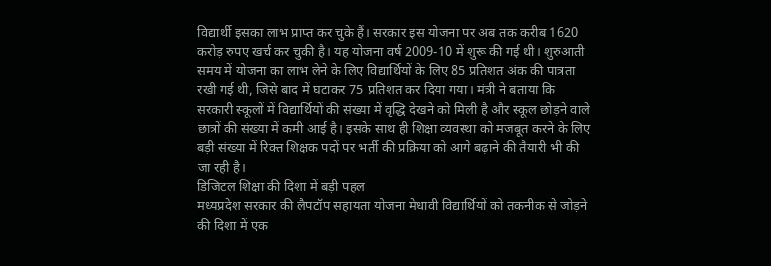विद्यार्थी इसका लाभ प्राप्त कर चुके हैं। सरकार इस योजना पर अब तक करीब 1620 करोड़ रुपए खर्च कर चुकी है। यह योजना वर्ष 2009-10 में शुरू की गई थी। शुरुआती समय में योजना का लाभ लेने के लिए विद्यार्थियों के लिए 85 प्रतिशत अंक की पात्रता रखी गई थी, जिसे बाद में घटाकर 75 प्रतिशत कर दिया गया। मंत्री ने बताया कि सरकारी स्कूलों में विद्यार्थियों की संख्या में वृद्धि देखने को मिली है और स्कूल छोड़ने वाले छात्रों की संख्या में कमी आई है। इसके साथ ही शिक्षा व्यवस्था को मजबूत करने के लिए बड़ी संख्या में रिक्त शिक्षक पदों पर भर्ती की प्रक्रिया को आगे बढ़ाने की तैयारी भी की जा रही है।
डिजिटल शिक्षा की दिशा में बड़ी पहल
मध्यप्रदेश सरकार की लैपटॉप सहायता योजना मेधावी विद्यार्थियों को तकनीक से जोड़ने की दिशा में एक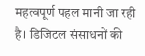महत्वपूर्ण पहल मानी जा रही है। डिजिटल संसाधनों की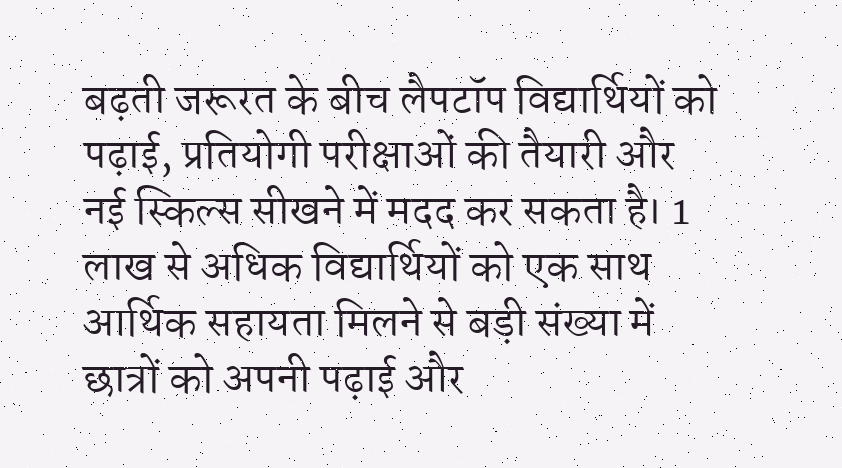बढ़ती जरूरत के बीच लैपटॉप विद्यार्थियों को पढ़ाई, प्रतियोगी परीक्षाओं की तैयारी और नई स्किल्स सीखने में मदद कर सकता है। 1 लाख से अधिक विद्यार्थियों को एक साथ आर्थिक सहायता मिलने से बड़ी संख्या में छात्रों को अपनी पढ़ाई और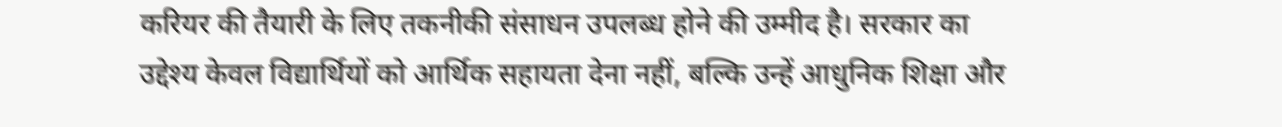करियर की तैयारी के लिए तकनीकी संसाधन उपलब्ध होने की उम्मीद है। सरकार का उद्देश्य केवल विद्यार्थियों को आर्थिक सहायता देना नहीं, बल्कि उन्हें आधुनिक शिक्षा और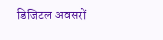डिजिटल अवसरों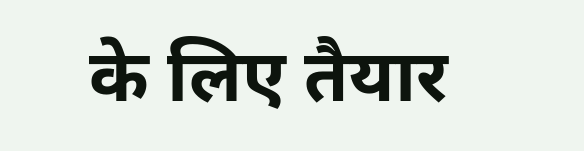के लिए तैयार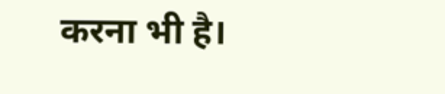करना भी है।